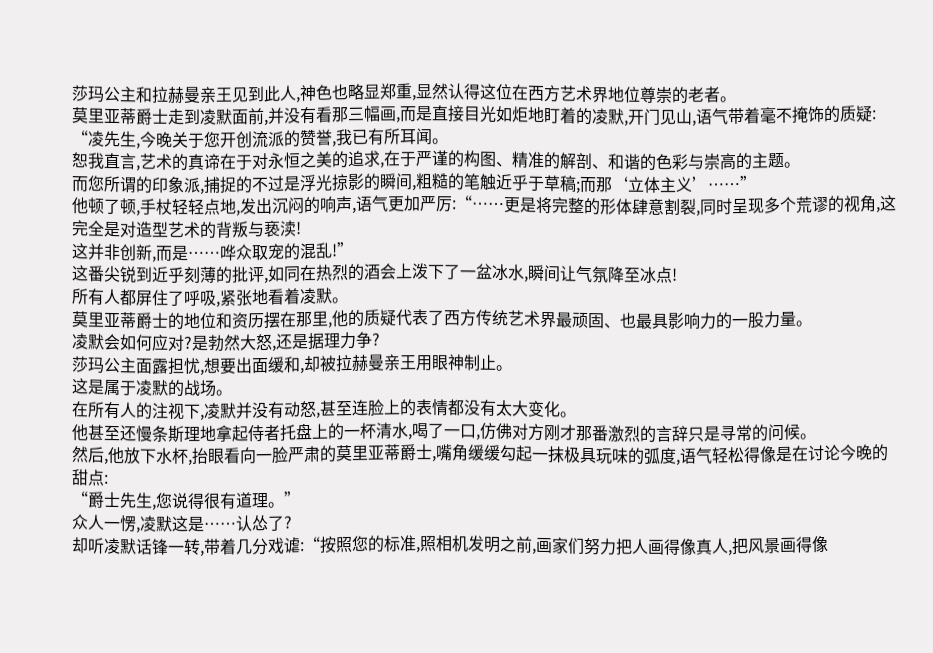莎玛公主和拉赫曼亲王见到此人,神色也略显郑重,显然认得这位在西方艺术界地位尊崇的老者。
莫里亚蒂爵士走到凌默面前,并没有看那三幅画,而是直接目光如炬地盯着的凌默,开门见山,语气带着毫不掩饰的质疑:
“凌先生,今晚关于您开创流派的赞誉,我已有所耳闻。
恕我直言,艺术的真谛在于对永恒之美的追求,在于严谨的构图、精准的解剖、和谐的色彩与崇高的主题。
而您所谓的印象派,捕捉的不过是浮光掠影的瞬间,粗糙的笔触近乎于草稿;而那‘立体主义’……”
他顿了顿,手杖轻轻点地,发出沉闷的响声,语气更加严厉:“……更是将完整的形体肆意割裂,同时呈现多个荒谬的视角,这完全是对造型艺术的背叛与亵渎!
这并非创新,而是……哗众取宠的混乱!”
这番尖锐到近乎刻薄的批评,如同在热烈的酒会上泼下了一盆冰水,瞬间让气氛降至冰点!
所有人都屏住了呼吸,紧张地看着凌默。
莫里亚蒂爵士的地位和资历摆在那里,他的质疑代表了西方传统艺术界最顽固、也最具影响力的一股力量。
凌默会如何应对?是勃然大怒,还是据理力争?
莎玛公主面露担忧,想要出面缓和,却被拉赫曼亲王用眼神制止。
这是属于凌默的战场。
在所有人的注视下,凌默并没有动怒,甚至连脸上的表情都没有太大变化。
他甚至还慢条斯理地拿起侍者托盘上的一杯清水,喝了一口,仿佛对方刚才那番激烈的言辞只是寻常的问候。
然后,他放下水杯,抬眼看向一脸严肃的莫里亚蒂爵士,嘴角缓缓勾起一抹极具玩味的弧度,语气轻松得像是在讨论今晚的甜点:
“爵士先生,您说得很有道理。”
众人一愣,凌默这是……认怂了?
却听凌默话锋一转,带着几分戏谑:“按照您的标准,照相机发明之前,画家们努力把人画得像真人,把风景画得像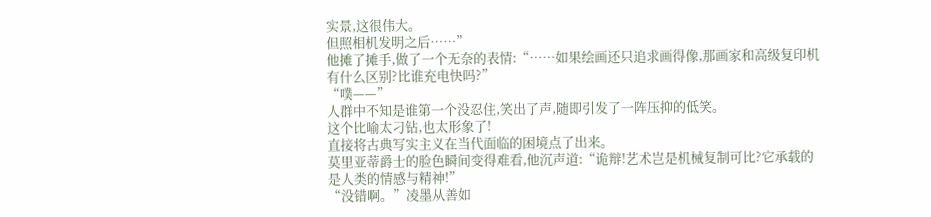实景,这很伟大。
但照相机发明之后……”
他摊了摊手,做了一个无奈的表情:“……如果绘画还只追求画得像,那画家和高级复印机有什么区别?比谁充电快吗?”
“噗——”
人群中不知是谁第一个没忍住,笑出了声,随即引发了一阵压抑的低笑。
这个比喻太刁钻,也太形象了!
直接将古典写实主义在当代面临的困境点了出来。
莫里亚蒂爵士的脸色瞬间变得难看,他沉声道:“诡辩!艺术岂是机械复制可比?它承载的是人类的情感与精神!”
“没错啊。”凌墨从善如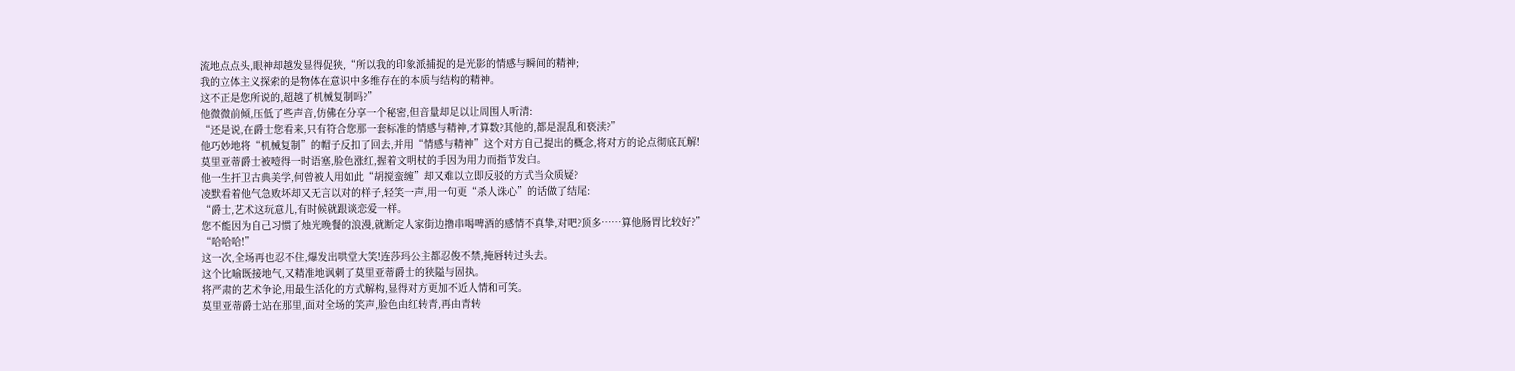流地点点头,眼神却越发显得促狭,“所以我的印象派捕捉的是光影的情感与瞬间的精神;
我的立体主义探索的是物体在意识中多维存在的本质与结构的精神。
这不正是您所说的,超越了机械复制吗?”
他微微前倾,压低了些声音,仿佛在分享一个秘密,但音量却足以让周围人听清:
“还是说,在爵士您看来,只有符合您那一套标准的情感与精神,才算数?其他的,都是混乱和亵渎?”
他巧妙地将“机械复制”的帽子反扣了回去,并用“情感与精神”这个对方自己提出的概念,将对方的论点彻底瓦解!
莫里亚蒂爵士被噎得一时语塞,脸色涨红,握着文明杖的手因为用力而指节发白。
他一生扞卫古典美学,何曾被人用如此“胡搅蛮缠”却又难以立即反驳的方式当众质疑?
凌默看着他气急败坏却又无言以对的样子,轻笑一声,用一句更“杀人诛心”的话做了结尾:
“爵士,艺术这玩意儿,有时候就跟谈恋爱一样。
您不能因为自己习惯了烛光晚餐的浪漫,就断定人家街边撸串喝啤酒的感情不真挚,对吧?顶多……算他肠胃比较好?”
“哈哈哈!”
这一次,全场再也忍不住,爆发出哄堂大笑!连莎玛公主都忍俊不禁,掩唇转过头去。
这个比喻既接地气,又精准地讽刺了莫里亚蒂爵士的狭隘与固执。
将严肃的艺术争论,用最生活化的方式解构,显得对方更加不近人情和可笑。
莫里亚蒂爵士站在那里,面对全场的笑声,脸色由红转青,再由青转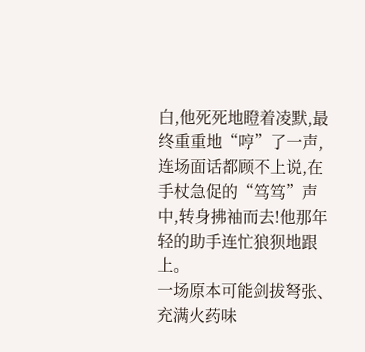白,他死死地瞪着凌默,最终重重地“哼”了一声,连场面话都顾不上说,在手杖急促的“笃笃”声中,转身拂袖而去!他那年轻的助手连忙狼狈地跟上。
一场原本可能剑拔弩张、充满火药味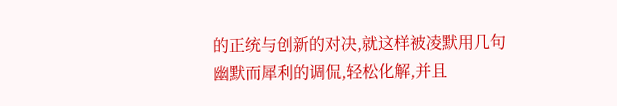的正统与创新的对决,就这样被凌默用几句幽默而犀利的调侃,轻松化解,并且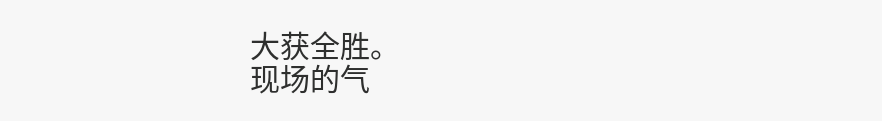大获全胜。
现场的气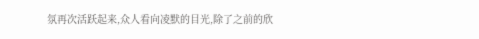氛再次活跃起来,众人看向凌默的目光,除了之前的欣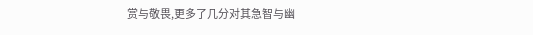赏与敬畏,更多了几分对其急智与幽